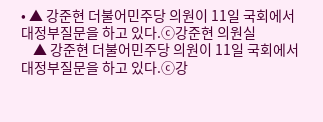• ▲ 강준현 더불어민주당 의원이 11일 국회에서 대정부질문을 하고 있다.ⓒ강준현 의원실
    ▲ 강준현 더불어민주당 의원이 11일 국회에서 대정부질문을 하고 있다.ⓒ강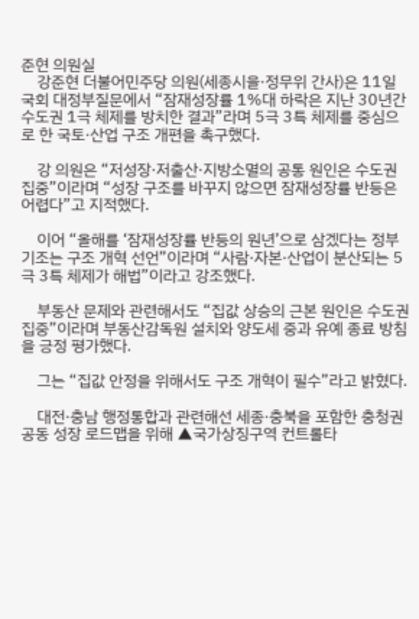준현 의원실
    강준현 더불어민주당 의원(세종시을·정무위 간사)은 11일 국회 대정부질문에서 “잠재성장률 1%대 하락은 지난 30년간 수도권 1극 체제를 방치한 결과”라며 5극 3특 체제를 중심으로 한 국토·산업 구조 개편을 촉구했다.

    강 의원은 “저성장·저출산·지방소멸의 공통 원인은 수도권 집중”이라며 “성장 구조를 바꾸지 않으면 잠재성장률 반등은 어렵다”고 지적했다.

    이어 “올해를 ‘잠재성장률 반등의 원년’으로 삼겠다는 정부 기조는 구조 개혁 선언”이라며 “사람·자본·산업이 분산되는 5극 3특 체제가 해법”이라고 강조했다.

    부동산 문제와 관련해서도 “집값 상승의 근본 원인은 수도권 집중”이라며 부동산감독원 설치와 양도세 중과 유예 종료 방침을 긍정 평가했다.

    그는 “집값 안정을 위해서도 구조 개혁이 필수”라고 밝혔다.

    대전·충남 행정통합과 관련해선 세종·충북을 포함한 충청권 공동 성장 로드맵을 위해 ▲국가상징구역 컨트롤타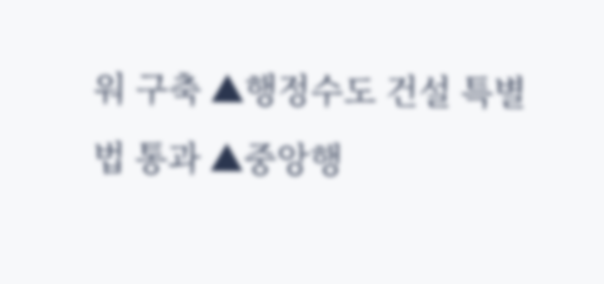워 구축 ▲행정수도 건설 특별법 통과 ▲중앙행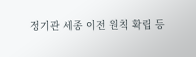정기관 세종 이전 원칙 확립 등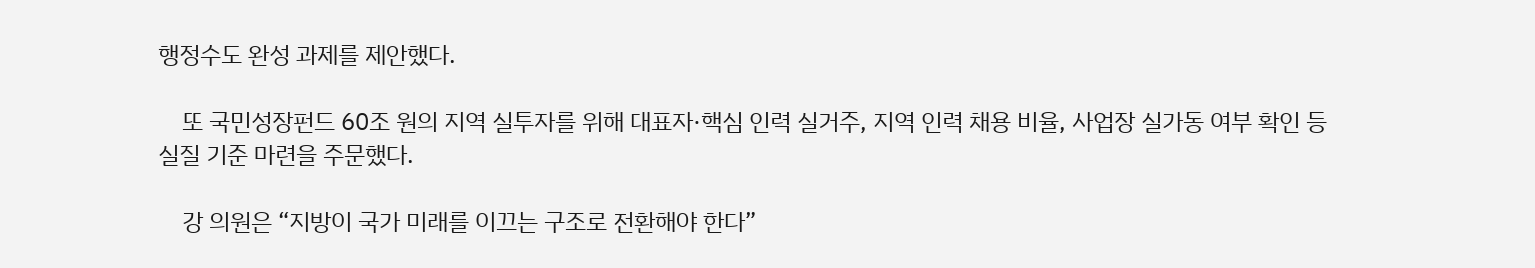행정수도 완성 과제를 제안했다.

    또 국민성장펀드 60조 원의 지역 실투자를 위해 대표자·핵심 인력 실거주, 지역 인력 채용 비율, 사업장 실가동 여부 확인 등 실질 기준 마련을 주문했다.

    강 의원은 “지방이 국가 미래를 이끄는 구조로 전환해야 한다”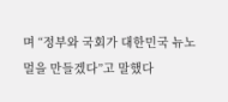며 “정부와 국회가 대한민국 뉴노멀을 만들겠다”고 말했다